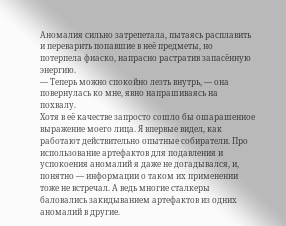Аномалия сильно затрепетала, пытаясь расплавить и переварить попавшие в неё предметы, но потерпела фиаско, напрасно растратив запасённую энергию.
— Теперь можно спокойно лезть внутрь, — она повернулась ко мне, явно напрашиваясь на похвалу.
Хотя в её качестве запросто сошло бы ошарашенное выражение моего лица. Я впервые видел, как работают действительно опытные собиратели. Про использование артефактов для подавления и успокоения аномалий я даже не догадывался, и, понятно — информации о таком их применении тоже не встречал. А ведь многие сталкеры баловались закидыванием артефактов из одних аномалий в другие.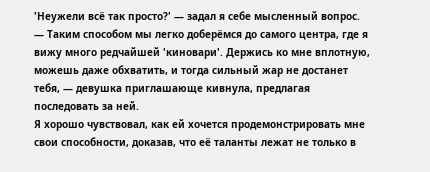'Неужели всё так просто?' — задал я себе мысленный вопрос.
— Таким способом мы легко доберёмся до самого центра, где я вижу много редчайшей 'киновари'. Держись ко мне вплотную, можешь даже обхватить, и тогда сильный жар не достанет тебя, — девушка приглашающе кивнула, предлагая последовать за ней.
Я хорошо чувствовал, как ей хочется продемонстрировать мне свои способности, доказав, что её таланты лежат не только в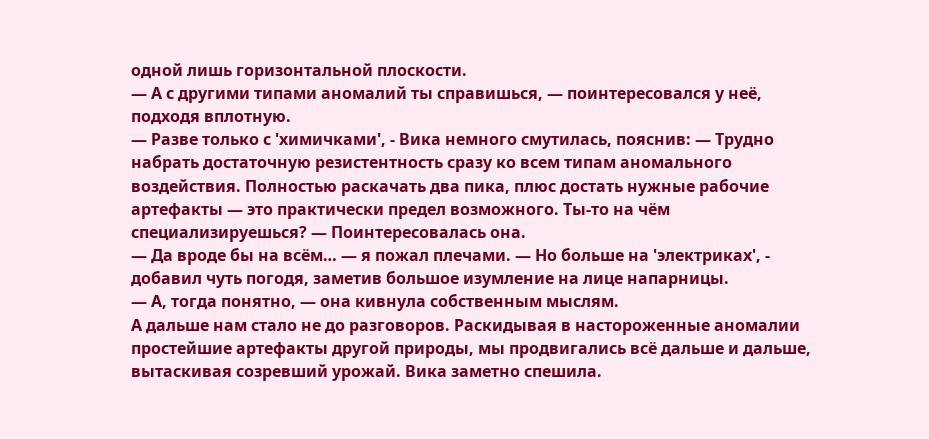одной лишь горизонтальной плоскости.
— А с другими типами аномалий ты справишься, — поинтересовался у неё, подходя вплотную.
— Разве только с 'химичками', - Вика немного смутилась, пояснив: — Трудно набрать достаточную резистентность сразу ко всем типам аномального воздействия. Полностью раскачать два пика, плюс достать нужные рабочие артефакты — это практически предел возможного. Ты-то на чём специализируешься? — Поинтересовалась она.
— Да вроде бы на всём… — я пожал плечами. — Но больше на 'электриках', - добавил чуть погодя, заметив большое изумление на лице напарницы.
— А, тогда понятно, — она кивнула собственным мыслям.
А дальше нам стало не до разговоров. Раскидывая в настороженные аномалии простейшие артефакты другой природы, мы продвигались всё дальше и дальше, вытаскивая созревший урожай. Вика заметно спешила.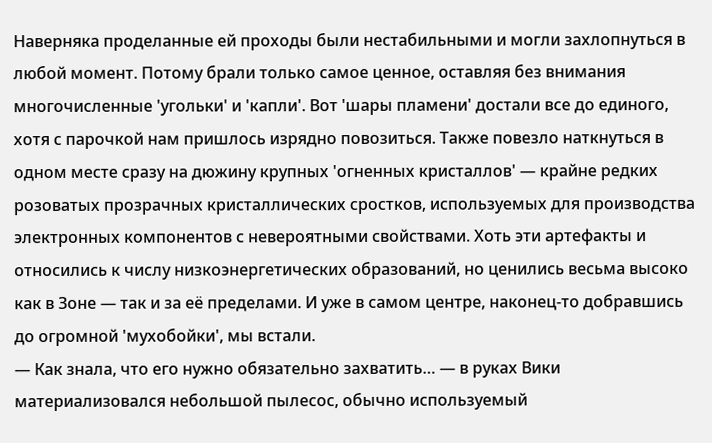Наверняка проделанные ей проходы были нестабильными и могли захлопнуться в любой момент. Потому брали только самое ценное, оставляя без внимания многочисленные 'угольки' и 'капли'. Вот 'шары пламени' достали все до единого, хотя с парочкой нам пришлось изрядно повозиться. Также повезло наткнуться в одном месте сразу на дюжину крупных 'огненных кристаллов' — крайне редких розоватых прозрачных кристаллических сростков, используемых для производства электронных компонентов с невероятными свойствами. Хоть эти артефакты и относились к числу низкоэнергетических образований, но ценились весьма высоко как в Зоне — так и за её пределами. И уже в самом центре, наконец-то добравшись до огромной 'мухобойки', мы встали.
— Как знала, что его нужно обязательно захватить… — в руках Вики материализовался небольшой пылесос, обычно используемый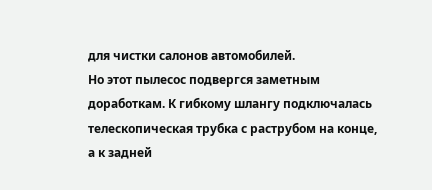для чистки салонов автомобилей.
Но этот пылесос подвергся заметным доработкам. К гибкому шлангу подключалась телескопическая трубка с раструбом на конце, а к задней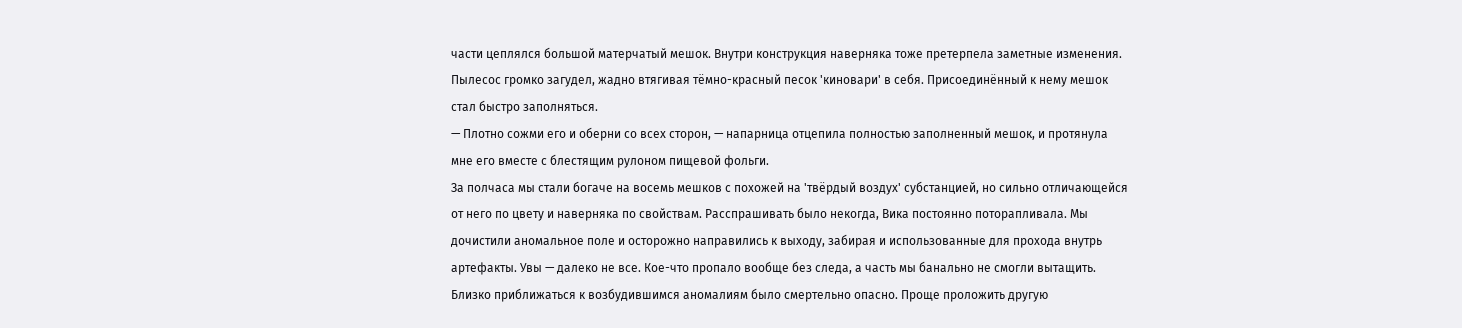части цеплялся большой матерчатый мешок. Внутри конструкция наверняка тоже претерпела заметные изменения. Пылесос громко загудел, жадно втягивая тёмно-красный песок 'киновари' в себя. Присоединённый к нему мешок стал быстро заполняться.
— Плотно сожми его и оберни со всех сторон, — напарница отцепила полностью заполненный мешок, и протянула мне его вместе с блестящим рулоном пищевой фольги.
За полчаса мы стали богаче на восемь мешков с похожей на 'твёрдый воздух' субстанцией, но сильно отличающейся от него по цвету и наверняка по свойствам. Расспрашивать было некогда, Вика постоянно поторапливала. Мы дочистили аномальное поле и осторожно направились к выходу, забирая и использованные для прохода внутрь артефакты. Увы — далеко не все. Кое-что пропало вообще без следа, а часть мы банально не смогли вытащить. Близко приближаться к возбудившимся аномалиям было смертельно опасно. Проще проложить другую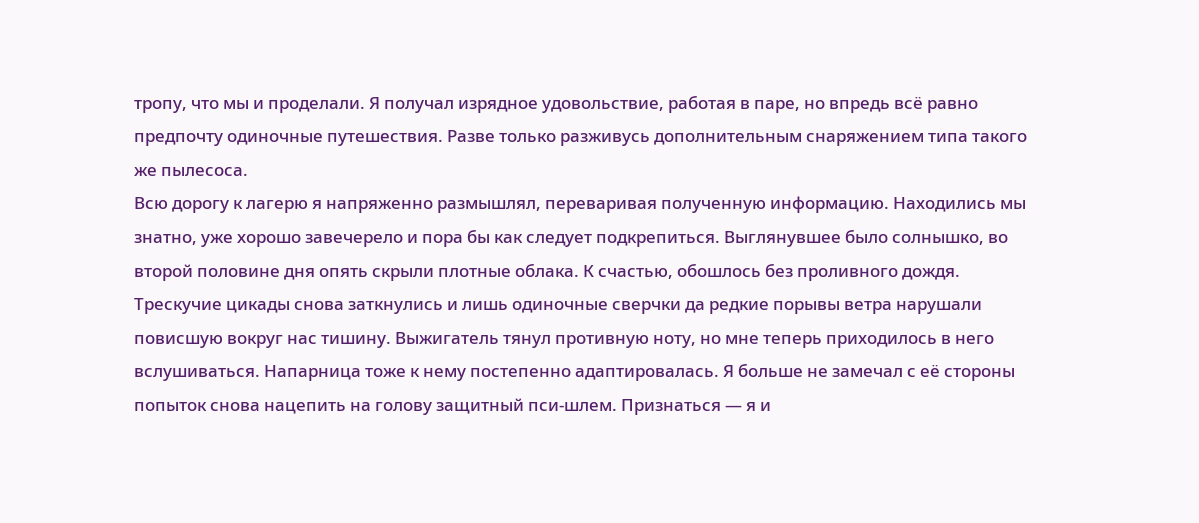тропу, что мы и проделали. Я получал изрядное удовольствие, работая в паре, но впредь всё равно предпочту одиночные путешествия. Разве только разживусь дополнительным снаряжением типа такого же пылесоса.
Всю дорогу к лагерю я напряженно размышлял, переваривая полученную информацию. Находились мы знатно, уже хорошо завечерело и пора бы как следует подкрепиться. Выглянувшее было солнышко, во второй половине дня опять скрыли плотные облака. К счастью, обошлось без проливного дождя. Трескучие цикады снова заткнулись и лишь одиночные сверчки да редкие порывы ветра нарушали повисшую вокруг нас тишину. Выжигатель тянул противную ноту, но мне теперь приходилось в него вслушиваться. Напарница тоже к нему постепенно адаптировалась. Я больше не замечал с её стороны попыток снова нацепить на голову защитный пси-шлем. Признаться — я и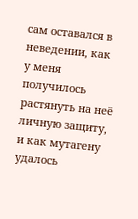сам оставался в неведении, как у меня получилось растянуть на неё личную защиту, и как мутагену удалось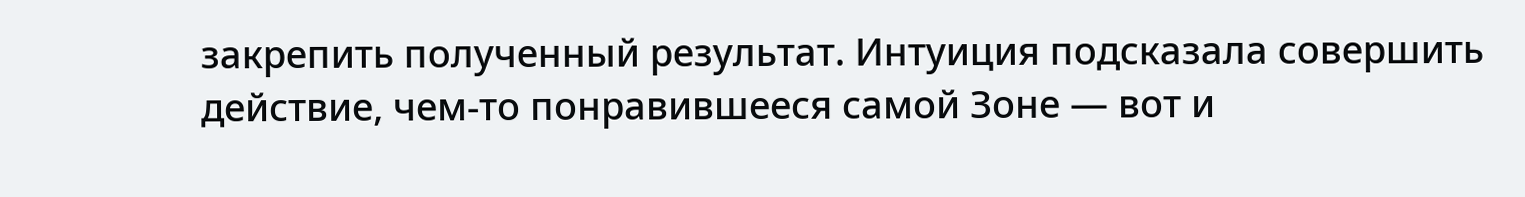закрепить полученный результат. Интуиция подсказала совершить действие, чем-то понравившееся самой Зоне — вот и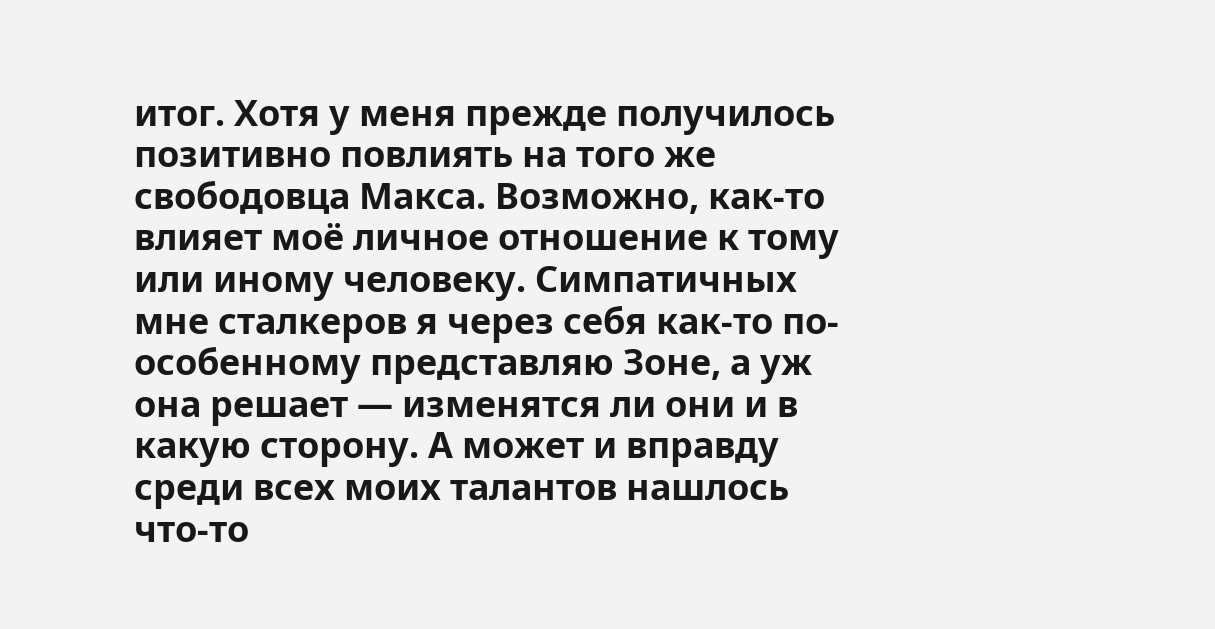итог. Хотя у меня прежде получилось позитивно повлиять на того же свободовца Макса. Возможно, как-то влияет моё личное отношение к тому или иному человеку. Симпатичных мне сталкеров я через себя как-то по-особенному представляю Зоне, а уж она решает — изменятся ли они и в какую сторону. А может и вправду среди всех моих талантов нашлось что-то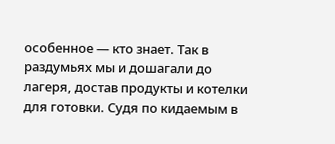особенное — кто знает. Так в раздумьях мы и дошагали до лагеря, достав продукты и котелки для готовки. Судя по кидаемым в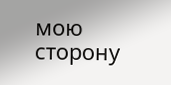мою сторону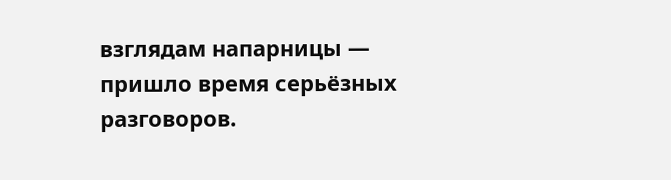взглядам напарницы — пришло время серьёзных разговоров.